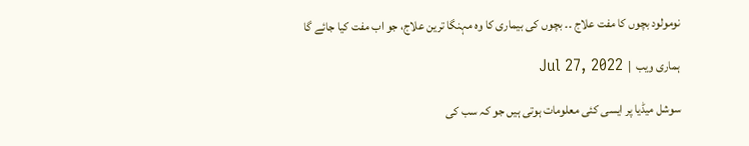نومولود بچوں کا مفت علاج ۔۔ بچوں کی بیماری کا وہ مہنگا ترین علاج، جو اب مفت کیا جائے گا

ہماری ویب  |  Jul 27, 2022

سوشل میڈیا پر ایسی کئی معلومات ہوتی ہیں جو کہ سب کی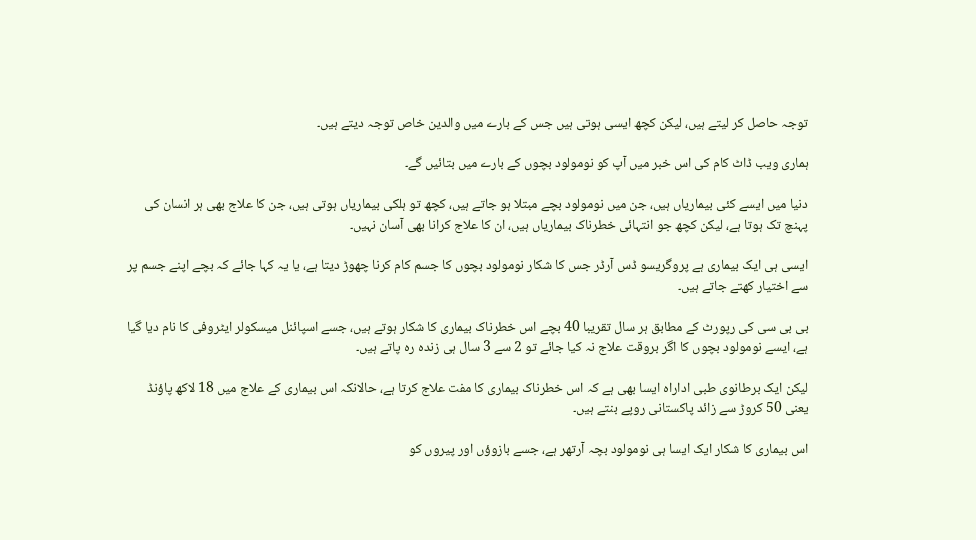توجہ حاصل کر لیتے ہیں، لیکن کچھ ایسی ہوتی ہیں جس کے بارے میں والدین خاص توجہ دیتے ہیں۔

ہماری ویب ڈاٹ کام کی اس خبر میں آپ کو نومولود بچوں کے بارے میں بتائیں گے۔

دنیا میں ایسے کئی بیماریاں ہیں، جن میں نومولود بچے مبتلا ہو جاتے ہیں، کچھ تو ہلکی بیماریاں ہوتی ہیں، جن کا علاج بھی ہر انسان کی پہنچ تک ہوتا ہے، لیکن کچھ جو انتہائی خطرناک بیماریاں ہیں، ان کا علاج کرانا بھی آسان نہیں۔

ایسی ہی ایک بیماری ہے پروگریسو ڈس آرڈر جس کا شکار نومولود بچوں کا جسم کام کرنا چھوڑ دیتا ہے، یا یہ کہا جائے کہ بچے اپنے جسم پر سے اختیار کھتے جاتے ہیں۔

بی بی سی کی رپورٹ کے مطابق ہر سال تقریبا 40 بچے اس خطرناک بیماری کا شکار ہوتے ہیں، جسے اسپائنل میسکولر ایٹروفی کا نام دیا گیا ہے، ایسے نومولود بچوں کا اگر بروقت علاج نہ کیا جائے تو 2 سے 3 سال ہی زندہ رہ پاتے ہیں۔

لیکن ایک برطانوی طبی اداراہ ایسا بھی ہے کہ اس خطرناک بیماری کا مفت علاج کرتا ہے، حالانکہ اس بیماری کے علاج میں 18 لاکھ پاؤنڈ یعنی 50 کروڑ سے زائد پاکستانی روپے بنتے ہیں۔

اس بیماری کا شکار ایک ایسا ہی نومولود بچہ آرتھر ہے، جسے بازوؤں اور پیروں کو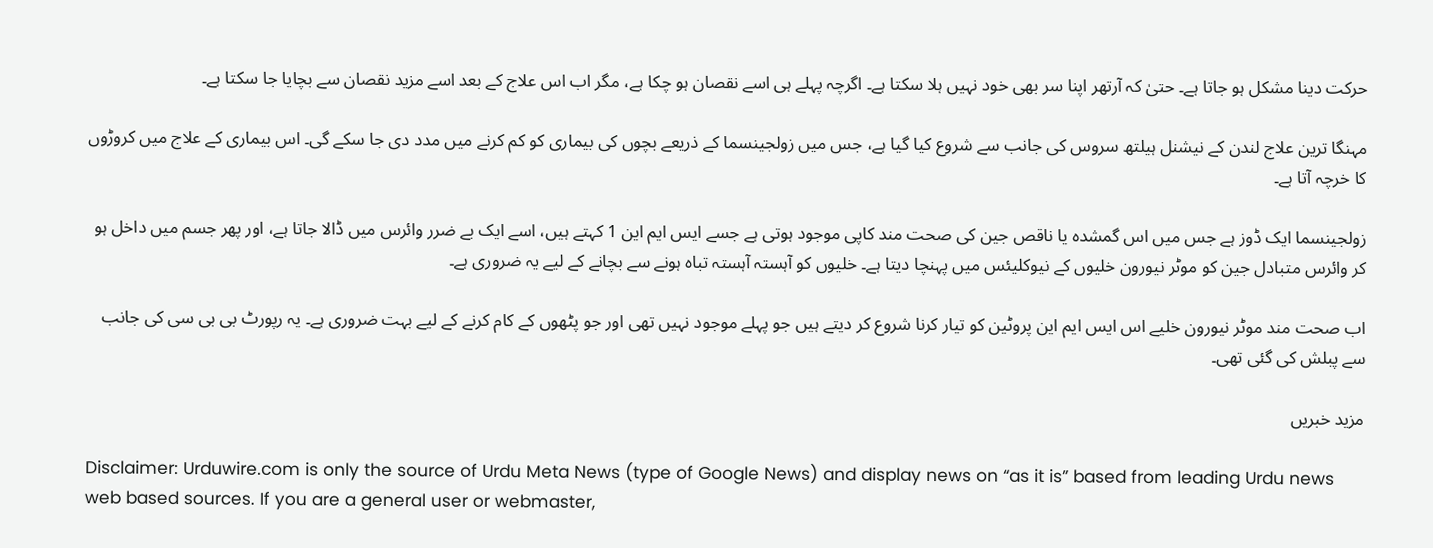حرکت دینا مشکل ہو جاتا ہے۔ حتیٰ کہ آرتھر اپنا سر بھی خود نہیں ہلا سکتا ہے۔ اگرچہ پہلے ہی اسے نقصان ہو چکا ہے، مگر اب اس علاج کے بعد اسے مزید نقصان سے بچایا جا سکتا ہے۔

مہنگا ترین علاج لندن کے نیشنل ہیلتھ سروس کی جانب سے شروع کیا گیا ہے، جس میں زولجینسما کے ذریعے بچوں کی بیماری کو کم کرنے میں مدد دی جا سکے گی۔ اس بیماری کے علاج میں کروڑوں کا خرچہ آتا ہے۔

زولجینسما ایک ڈوز ہے جس میں اس گمشدہ یا ناقص جین کی صحت مند کاپی موجود ہوتی ہے جسے ایس ایم این 1 کہتے ہیں، اسے ایک بے ضرر وائرس میں ڈالا جاتا ہے، اور پھر جسم میں داخل ہو کر وائرس متبادل جین کو موٹر نیورون خلیوں کے نیوکلیئس میں پہنچا دیتا ہے۔ خلیوں کو آہستہ آہستہ تباہ ہونے سے بچانے کے لیے یہ ضروری ہے۔

اب صحت مند موٹر نیورون خلیے اس ایس ایم این پروٹین کو تیار کرنا شروع کر دیتے ہیں جو پہلے موجود نہیں تھی اور جو پٹھوں کے کام کرنے کے لیے بہت ضروری ہے۔ یہ رپورٹ بی بی سی کی جانب سے پبلش کی گئی تھی۔

مزید خبریں

Disclaimer: Urduwire.com is only the source of Urdu Meta News (type of Google News) and display news on “as it is” based from leading Urdu news web based sources. If you are a general user or webmaster,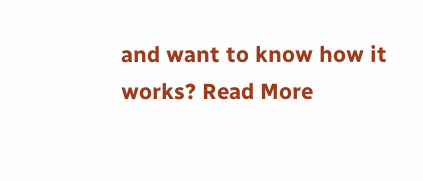and want to know how it works? Read More